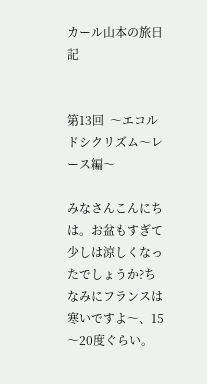カール山本の旅日記


第13回  〜エコルドシクリズム〜レース編〜

みなさんこんにちは。お盆もすぎて少しは涼しくなったでしょうか?ちなみにフランスは寒いですよ〜、15〜20度ぐらい。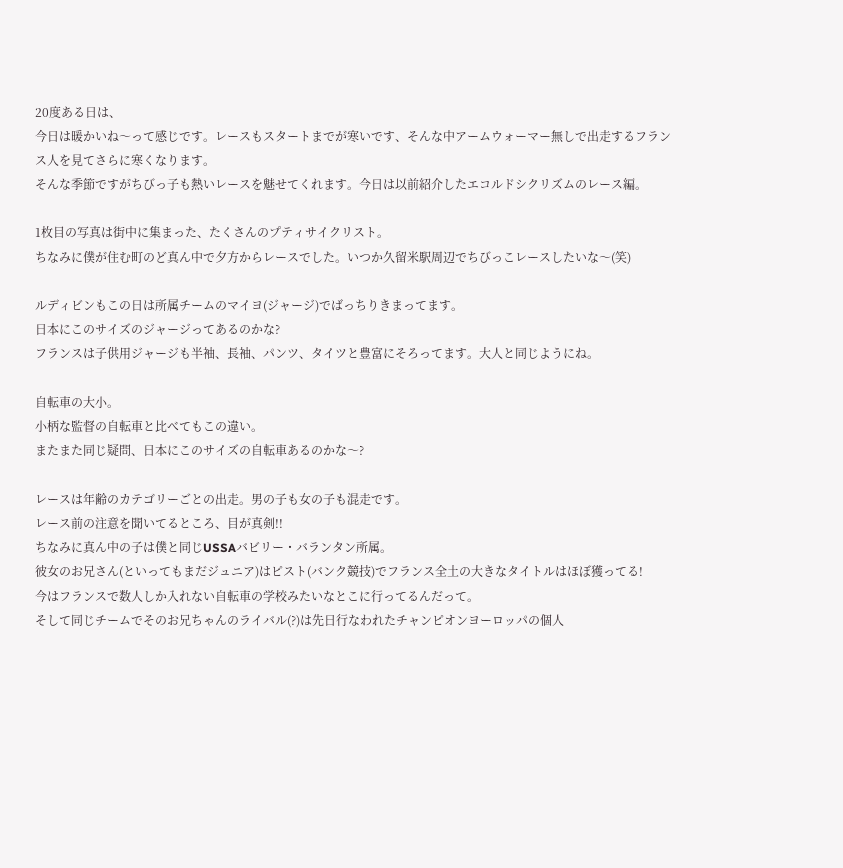20度ある日は、
今日は暖かいね〜って感じです。レースもスタートまでが寒いです、そんな中アームウォーマー無しで出走するフランス人を見てさらに寒くなります。
そんな季節ですがちびっ子も熱いレースを魅せてくれます。今日は以前紹介したエコルドシクリズムのレース編。

1枚目の写真は街中に集まった、たくさんのプティサイクリスト。
ちなみに僕が住む町のど真ん中で夕方からレースでした。いつか久留米駅周辺でちびっこレースしたいな〜(笑)

ルディビンもこの日は所属チームのマイヨ(ジャージ)でばっちりきまってます。
日本にこのサイズのジャージってあるのかな?
フランスは子供用ジャージも半袖、長袖、パンツ、タイツと豊富にそろってます。大人と同じようにね。

自転車の大小。
小柄な監督の自転車と比べてもこの違い。
またまた同じ疑問、日本にこのサイズの自転車あるのかな〜?

レースは年齢のカテゴリーごとの出走。男の子も女の子も混走です。
レース前の注意を聞いてるところ、目が真剣!!
ちなみに真ん中の子は僕と同じUSSAバビリー・バランタン所属。
彼女のお兄さん(といってもまだジュニア)はピスト(バンク競技)でフランス全土の大きなタイトルはほぼ獲ってる!
今はフランスで数人しか入れない自転車の学校みたいなとこに行ってるんだって。
そして同じチームでそのお兄ちゃんのライバル(?)は先日行なわれたチャンピオンヨーロッパの個人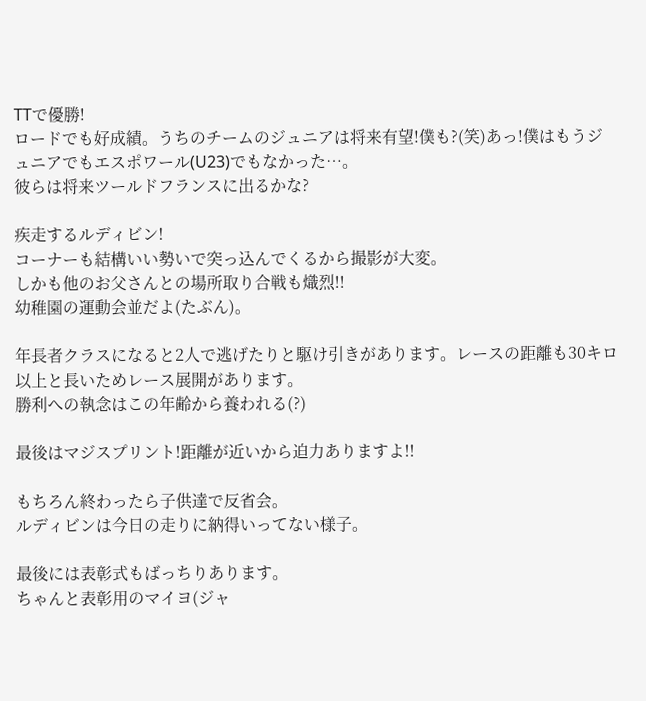TTで優勝!
ロードでも好成績。うちのチームのジュニアは将来有望!僕も?(笑)あっ!僕はもうジュニアでもエスポワール(U23)でもなかった…。
彼らは将来ツールドフランスに出るかな?

疾走するルディビン!
コーナーも結構いい勢いで突っ込んでくるから撮影が大変。
しかも他のお父さんとの場所取り合戦も熾烈!!
幼稚園の運動会並だよ(たぶん)。

年長者クラスになると2人で逃げたりと駆け引きがあります。レースの距離も30キロ以上と長いためレース展開があります。
勝利への執念はこの年齢から養われる(?)

最後はマジスプリント!距離が近いから迫力ありますよ!!

もちろん終わったら子供達で反省会。
ルディビンは今日の走りに納得いってない様子。

最後には表彰式もばっちりあります。
ちゃんと表彰用のマイヨ(ジャ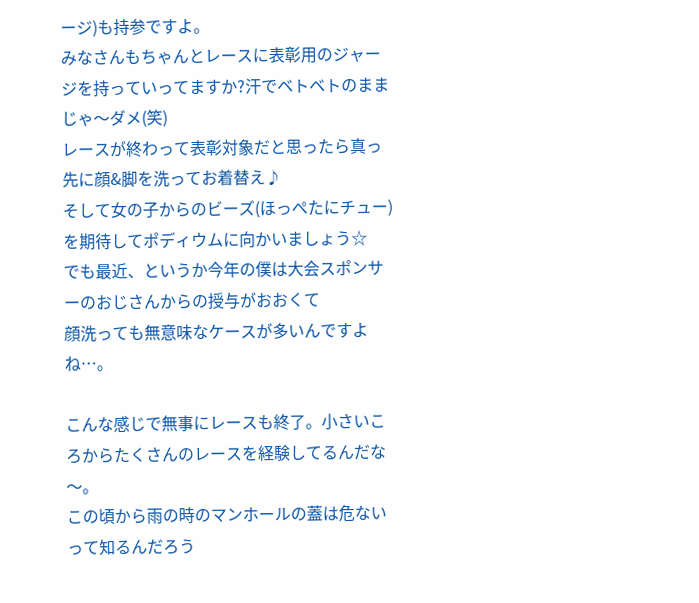ージ)も持参ですよ。
みなさんもちゃんとレースに表彰用のジャージを持っていってますか?汗でベトベトのままじゃ〜ダメ(笑)
レースが終わって表彰対象だと思ったら真っ先に顔&脚を洗ってお着替え♪
そして女の子からのビーズ(ほっぺたにチュー)を期待してポディウムに向かいましょう☆
でも最近、というか今年の僕は大会スポンサーのおじさんからの授与がおおくて
顔洗っても無意味なケースが多いんですよね…。

こんな感じで無事にレースも終了。小さいころからたくさんのレースを経験してるんだな〜。
この頃から雨の時のマンホールの蓋は危ないって知るんだろう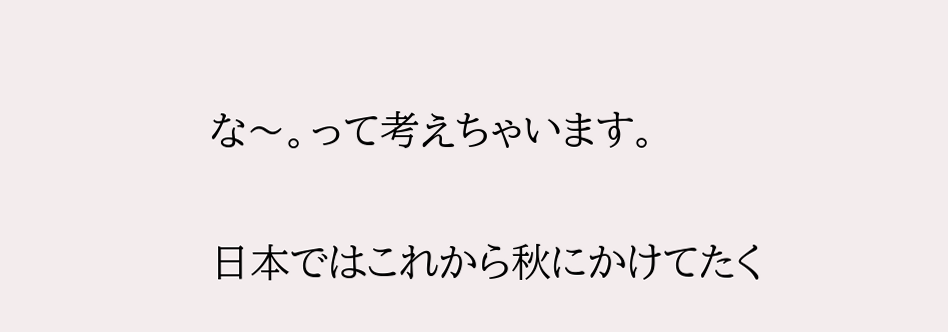な〜。って考えちゃいます。


日本ではこれから秋にかけてたく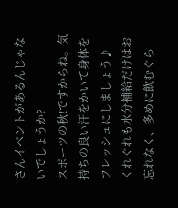さんイベントがあるんじゃないでしょうか?
スポーツの秋!ですからね。気持ちの良い汗をかいて身体をフレッシュにしましょう♪
くれぐれも水分補給だけはお忘れなく、多めに飲むぐら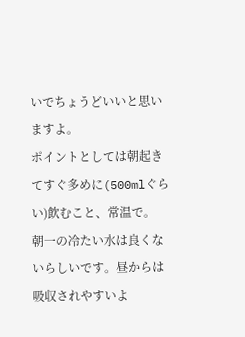いでちょうどいいと思いますよ。
ポイントとしては朝起きてすぐ多めに(500mlぐらい)飲むこと、常温で。
朝一の冷たい水は良くないらしいです。昼からは吸収されやすいよ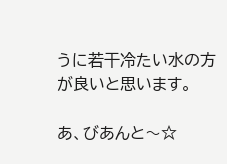うに若干冷たい水の方が良いと思います。

あ、びあんと〜☆